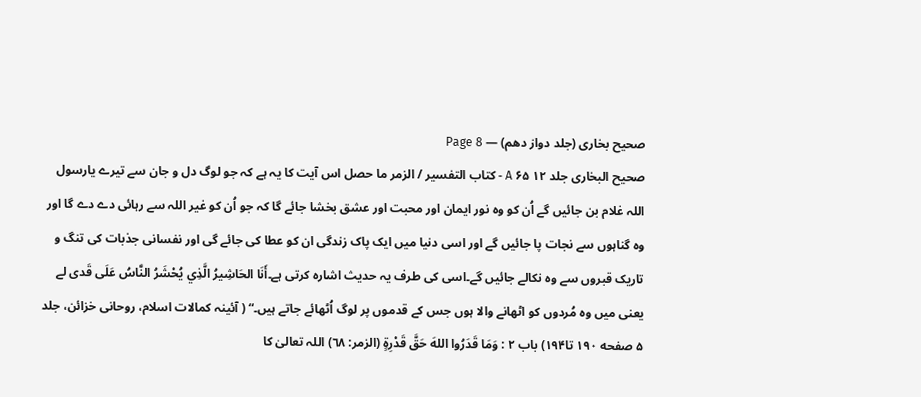صحیح بخاری (جلد دواز دھم) — Page 8
صحیح البخاری جلد ۱۲ A ۶۵ - کتاب التفسير / الزمر ما حصل اس آیت کا یہ ہے کہ جو لوگ دل و جان سے تیرے یارسول اللہ غلام بن جائیں گے اُن کو وہ نور ایمان اور محبت اور عشق بخشا جائے گا کہ جو اُن کو غیر اللہ سے رہائی دے دے گا اور وہ گناہوں سے نجات پا جائیں گے اور اسی دنیا میں ایک پاک زندگی ان کو عطا کی جائے گی اور نفسانی جذبات کی تنگ و تاریک قبروں سے وہ نکالے جائیں گے۔اسی کی طرف یہ حدیث اشارہ کرتی ہے۔أَنَا الحَاشِيرُ الَّذِي يُحْشَرُ النَّاسُ عَلَى قَدی لے یعنی میں وہ مُردوں کو اٹھانے والا ہوں جس کے قدموں پر لوگ اُٹھائے جاتے ہیں۔“ ( آئینہ کمالات اسلام، روحانی خزائن، جلد ۵ صفحه ۱۹۰ تا۱۹۴) باب ۲ : وَمَا قَدَرُوا اللهَ حَقَّ قَدْرِةٍ (الزمر: ٦٨) اللہ تعالیٰ کا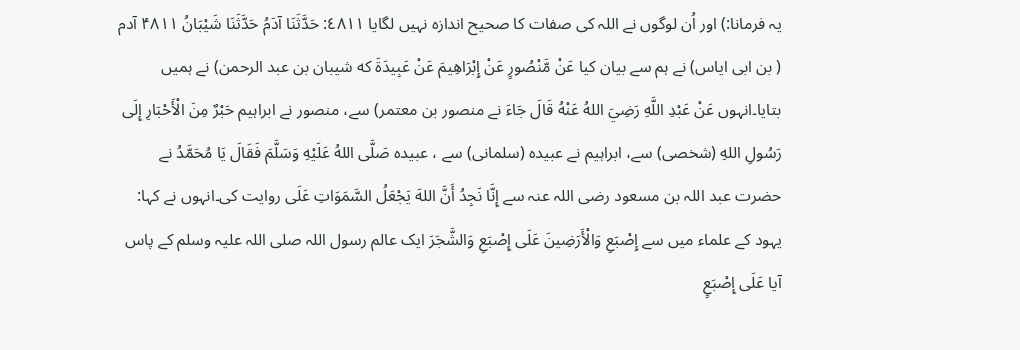یہ فرمانا:) اور اُن لوگوں نے اللہ کی صفات کا صحیح اندازہ نہیں لگایا ٤٨١١: حَدَّثَنَا آدَمُ حَدَّثَنَا شَيْبَانُ ۴۸۱۱ آدم ( بن ابی ایاس) نے ہم سے بیان کیا عَنْ مَّنْصُورٍ عَنْ إِبْرَاهِيمَ عَنْ عَبِيدَةَ که شیبان بن عبد الرحمن) نے ہمیں بتایا۔انہوں عَنْ عَبْدِ اللَّهِ رَضِيَ اللهُ عَنْهُ قَالَ جَاءَ نے منصور بن معتمر) سے، منصور نے ابراہیم حَبْرٌ مِنَ الْأَحْبَارِ إِلَى رَسُولِ اللهِ (شخصی) سے، ابراہیم نے عبیدہ (سلمانی) سے ، عبیدہ صَلَّى اللهُ عَلَيْهِ وَسَلَّمَ فَقَالَ يَا مُحَمَّدُ نے حضرت عبد اللہ بن مسعود رضی اللہ عنہ سے إِنَّا نَجِدُ أَنَّ اللهَ يَجْعَلُ السَّمَوَاتِ عَلَى روایت کی۔انہوں نے کہا: یہود کے علماء میں سے إِصْبَعِ وَالْأَرَضِينَ عَلَى إِصْبَعِ وَالشَّجَرَ ایک عالم رسول اللہ صلی اللہ علیہ وسلم کے پاس آیا عَلَى إِصْبَعٍ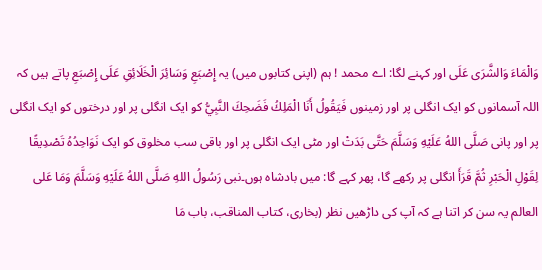وَالْمَاءَ وَالشَّرَى عَلَى اور کہنے لگا: اے محمد ! ہم (اپنی کتابوں میں) یہ إِصْبَعِ وَسَائِرَ الْخَلَائِقِ عَلَى إِصْبَعِ پاتے ہیں کہ اللہ آسمانوں کو ایک انگلی پر اور زمینوں فَيَقُولُ أَنَا الْمَلِكُ فَضَحِكَ النَّبِيُّ کو ایک انگلی پر اور درختوں کو ایک انگلی پر اور پانی صَلَّى اللهُ عَلَيْهِ وَسَلَّمَ حَتَّى بَدَتْ اور مٹی ایک انگلی پر اور باقی سب مخلوق کو ایک نَوَاحِدُهُ تَصْدِيقًا لِقَوْلِ الْحَبْرِ ثُمَّ قَرَأَ انگلی پر رکھے گا، پھر کہے گا: میں بادشاہ ہوں۔نبی رَسُولُ اللهِ صَلَّى اللهُ عَلَيْهِ وَسَلَّمَ وَمَا عَلى العالم یہ سن کر اتنا ہے کہ آپ کی داڑھیں نظر (بخاری، کتاب المناقب، باب مَا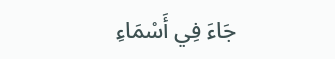جَاءَ فِي أَسْمَاءِ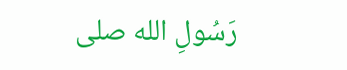رَسُولِ الله صلی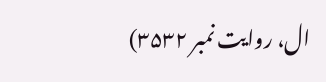ال، روایت نمبر ۳۵۳۲)